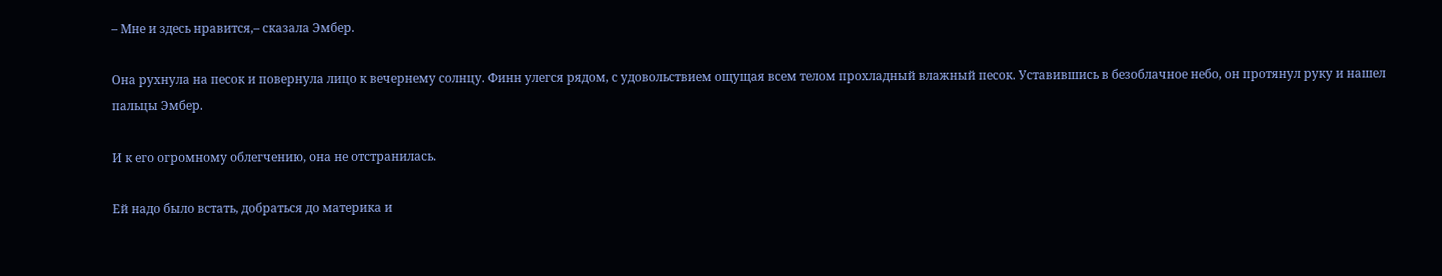– Мне и здесь нравится,– сказала Эмбер.

Она рухнула на песок и повернула лицо к вечернему солнцу. Финн улегся рядом, с удовольствием ощущая всем телом прохладный влажный песок. Уставившись в безоблачное небо, он протянул руку и нашел пальцы Эмбер.

И к его огромному облегчению, она не отстранилась.

Ей надо было встать, добраться до материка и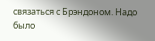связаться с Брэндоном. Надо было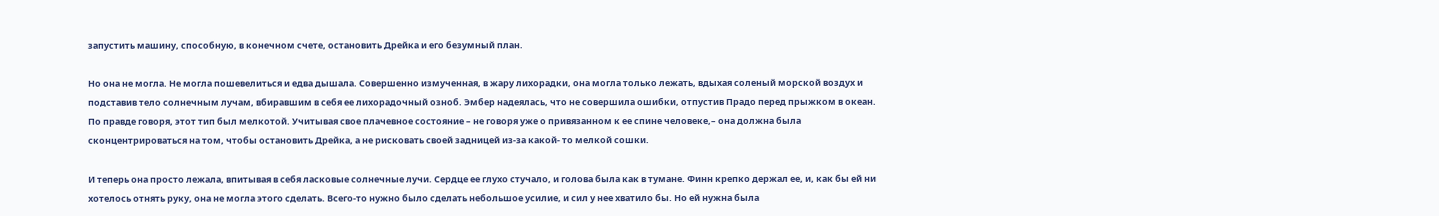запустить машину, способную, в конечном счете, остановить Дрейка и его безумный план.

Но она не могла. Не могла пошевелиться и едва дышала. Совершенно измученная, в жару лихорадки, она могла только лежать, вдыхая соленый морской воздух и подставив тело солнечным лучам, вбиравшим в себя ее лихорадочный озноб. Эмбер надеялась, что не совершила ошибки, отпустив Прадо перед прыжком в океан. По правде говоря, этот тип был мелкотой. Учитывая свое плачевное состояние – не говоря уже о привязанном к ее спине человеке,– она должна была сконцентрироваться на том, чтобы остановить Дрейка, а не рисковать своей задницей из-за какой- то мелкой сошки.

И теперь она просто лежала, впитывая в себя ласковые солнечные лучи. Сердце ее глухо стучало, и голова была как в тумане. Финн крепко держал ее, и, как бы ей ни хотелось отнять руку, она не могла этого сделать. Всего-то нужно было сделать небольшое усилие, и сил у нее хватило бы. Но ей нужна была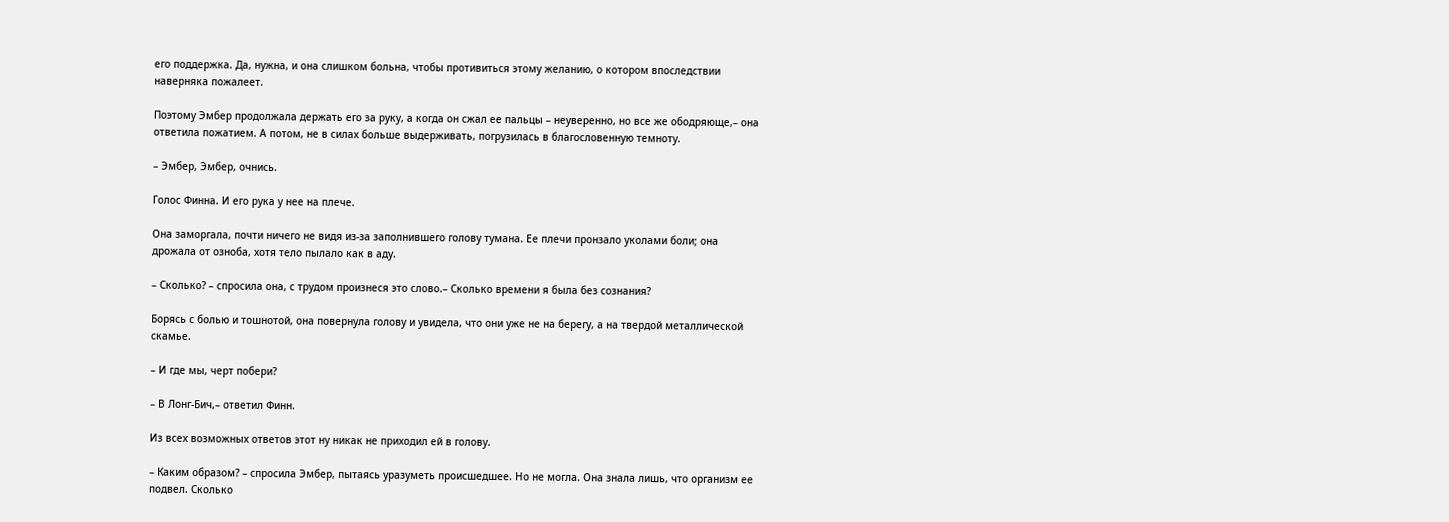его поддержка. Да, нужна, и она слишком больна, чтобы противиться этому желанию, о котором впоследствии наверняка пожалеет.

Поэтому Эмбер продолжала держать его за руку, а когда он сжал ее пальцы – неуверенно, но все же ободряюще,– она ответила пожатием. А потом, не в силах больше выдерживать, погрузилась в благословенную темноту.

– Эмбер, Эмбер, очнись.

Голос Финна. И его рука у нее на плече.

Она заморгала, почти ничего не видя из-за заполнившего голову тумана. Ее плечи пронзало уколами боли; она дрожала от озноба, хотя тело пылало как в аду.

– Сколько? – спросила она, с трудом произнеся это слово.– Сколько времени я была без сознания?

Борясь с болью и тошнотой, она повернула голову и увидела, что они уже не на берегу, а на твердой металлической скамье.

– И где мы, черт побери?

– В Лонг-Бич,– ответил Финн.

Из всех возможных ответов этот ну никак не приходил ей в голову.

– Каким образом? – спросила Эмбер, пытаясь уразуметь происшедшее. Но не могла. Она знала лишь, что организм ее подвел. Сколько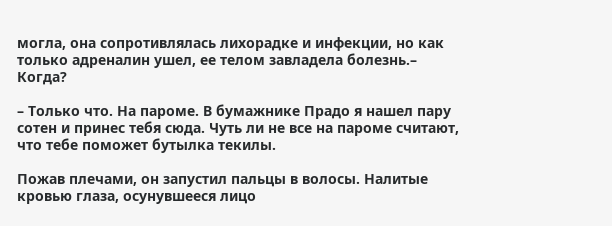могла, она сопротивлялась лихорадке и инфекции, но как только адреналин ушел, ее телом завладела болезнь.– Когда?

– Только что. На пароме. В бумажнике Прадо я нашел пару сотен и принес тебя сюда. Чуть ли не все на пароме считают, что тебе поможет бутылка текилы.

Пожав плечами, он запустил пальцы в волосы. Налитые кровью глаза, осунувшееся лицо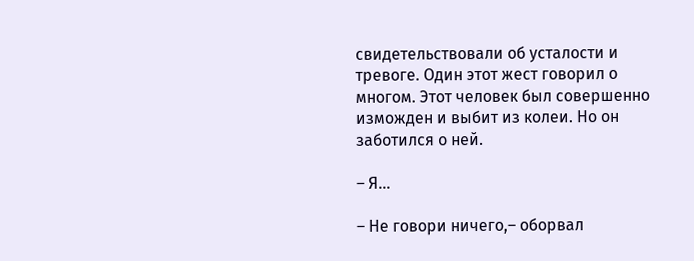свидетельствовали об усталости и тревоге. Один этот жест говорил о многом. Этот человек был совершенно изможден и выбит из колеи. Но он заботился о ней.

– Я...

– Не говори ничего,– оборвал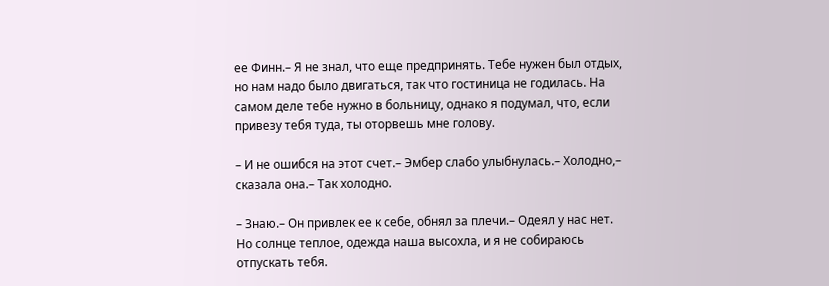ее Финн.– Я не знал, что еще предпринять. Тебе нужен был отдых, но нам надо было двигаться, так что гостиница не годилась. На самом деле тебе нужно в больницу, однако я подумал, что, если привезу тебя туда, ты оторвешь мне голову.

– И не ошибся на этот счет.– Эмбер слабо улыбнулась.– Холодно,– сказала она.– Так холодно.

– Знаю.– Он привлек ее к себе, обнял за плечи.– Одеял у нас нет. Но солнце теплое, одежда наша высохла, и я не собираюсь отпускать тебя.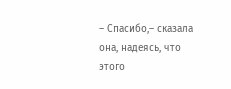– Спасибо,– сказала она, надеясь, что этого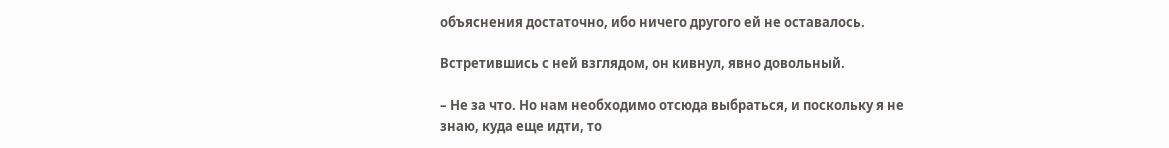объяснения достаточно, ибо ничего другого ей не оставалось.

Встретившись с ней взглядом, он кивнул, явно довольный.

– Не за что. Но нам необходимо отсюда выбраться, и поскольку я не знаю, куда еще идти, то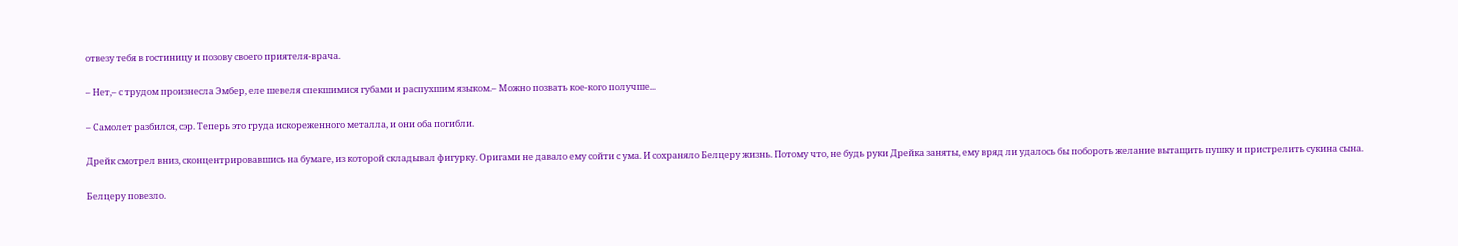отвезу тебя в гостиницу и позову своего приятеля-врача.

– Нет,– с трудом произнесла Эмбер, еле шевеля спекшимися губами и распухшим языком.– Можно позвать кое-кого получше...

– Самолет разбился, сэр. Теперь это груда искореженного металла, и они оба погибли.

Дрейк смотрел вниз, сконцентрировавшись на бумаге, из которой складывал фигурку. Оригами не давало ему сойти с ума. И сохраняло Белцеру жизнь. Потому что, не будь руки Дрейка заняты, ему вряд ли удалось бы побороть желание вытащить пушку и пристрелить сукина сына.

Белцеру повезло.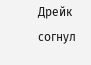Дрейк согнул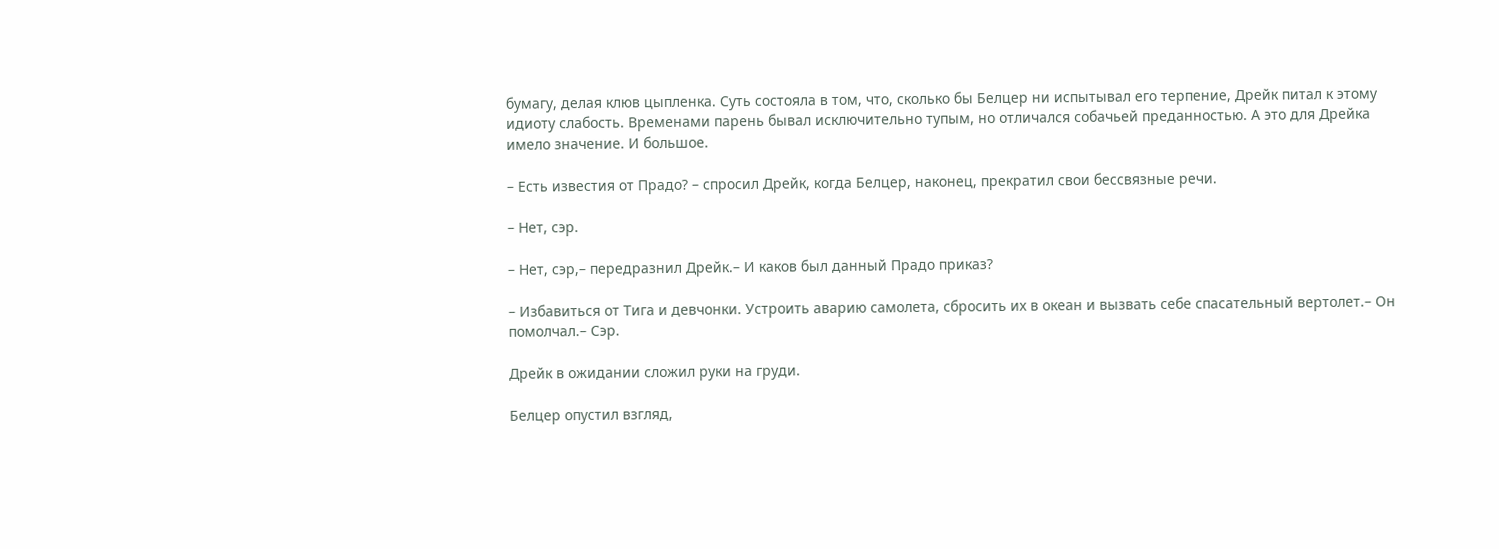бумагу, делая клюв цыпленка. Суть состояла в том, что, сколько бы Белцер ни испытывал его терпение, Дрейк питал к этому идиоту слабость. Временами парень бывал исключительно тупым, но отличался собачьей преданностью. А это для Дрейка имело значение. И большое.

– Есть известия от Прадо? – спросил Дрейк, когда Белцер, наконец, прекратил свои бессвязные речи.

– Нет, сэр.

– Нет, сэр,– передразнил Дрейк.– И каков был данный Прадо приказ?

– Избавиться от Тига и девчонки. Устроить аварию самолета, сбросить их в океан и вызвать себе спасательный вертолет.– Он помолчал.– Сэр.

Дрейк в ожидании сложил руки на груди.

Белцер опустил взгляд,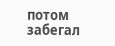потом забегал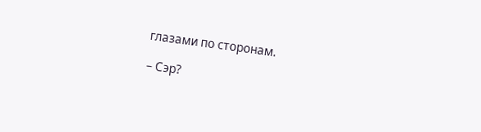глазами по сторонам.

– Сэр?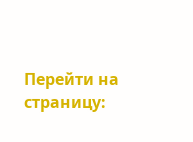Перейти на страницу: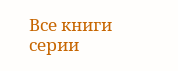Все книги серии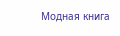Модная книга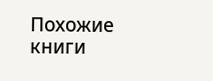Похожие книги